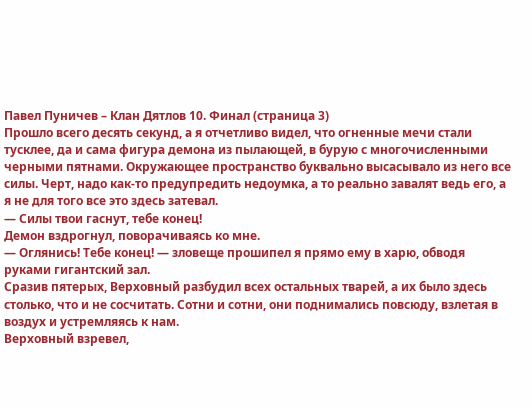Павел Пуничев – Клан Дятлов 10. Финал (страница 3)
Прошло всего десять секунд, а я отчетливо видел, что огненные мечи стали тусклее, да и сама фигура демона из пылающей, в бурую с многочисленными черными пятнами. Окружающее пространство буквально высасывало из него все силы. Черт, надо как-то предупредить недоумка, а то реально завалят ведь его, а я не для того все это здесь затевал.
— Силы твои гаснут, тебе конец!
Демон вздрогнул, поворачиваясь ко мне.
— Оглянись! Тебе конец! — зловеще прошипел я прямо ему в харю, обводя руками гигантский зал.
Сразив пятерых, Верховный разбудил всех остальных тварей, а их было здесь столько, что и не сосчитать. Сотни и сотни, они поднимались повсюду, взлетая в воздух и устремляясь к нам.
Верховный взревел,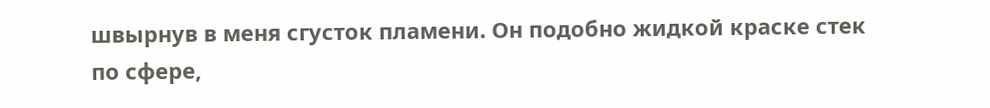швырнув в меня сгусток пламени. Он подобно жидкой краске стек по сфере,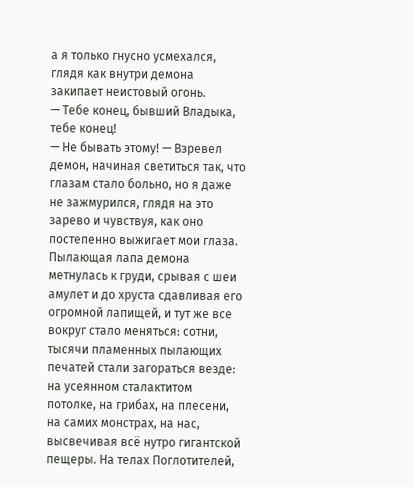а я только гнусно усмехался, глядя как внутри демона закипает неистовый огонь.
— Тебе конец, бывший Владыка, тебе конец!
— Не бывать этому! — Взревел демон, начиная светиться так, что глазам стало больно, но я даже не зажмурился, глядя на это зарево и чувствуя, как оно постепенно выжигает мои глаза.
Пылающая лапа демона метнулась к груди, срывая с шеи амулет и до хруста сдавливая его огромной лапищей, и тут же все вокруг стало меняться: сотни, тысячи пламенных пылающих печатей стали загораться везде: на усеянном сталактитом потолке, на грибах, на плесени, на самих монстрах, на нас, высвечивая всё нутро гигантской пещеры. На телах Поглотителей,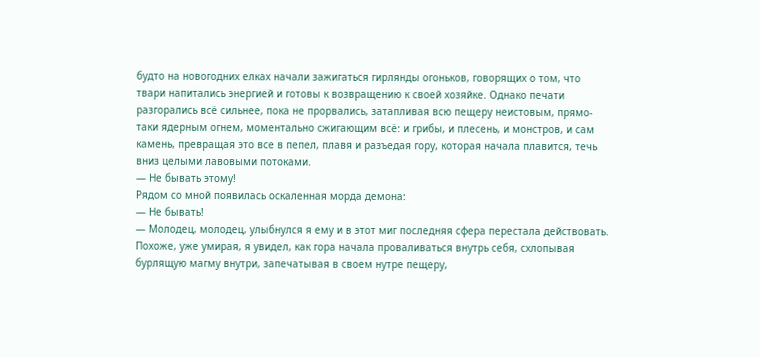будто на новогодних елках начали зажигаться гирлянды огоньков, говорящих о том, что твари напитались энергией и готовы к возвращению к своей хозяйке. Однако печати разгорались всё сильнее, пока не прорвались, затапливая всю пещеру неистовым, прямо-таки ядерным огнем, моментально сжигающим всё: и грибы, и плесень, и монстров, и сам камень, превращая это все в пепел, плавя и разъедая гору, которая начала плавится, течь вниз целыми лавовыми потоками.
— Не бывать этому!
Рядом со мной появилась оскаленная морда демона:
— Не бывать!
— Молодец, молодец, улыбнулся я ему и в этот миг последняя сфера перестала действовать.
Похоже, уже умирая, я увидел, как гора начала проваливаться внутрь себя, схлопывая бурлящую магму внутри, запечатывая в своем нутре пещеру,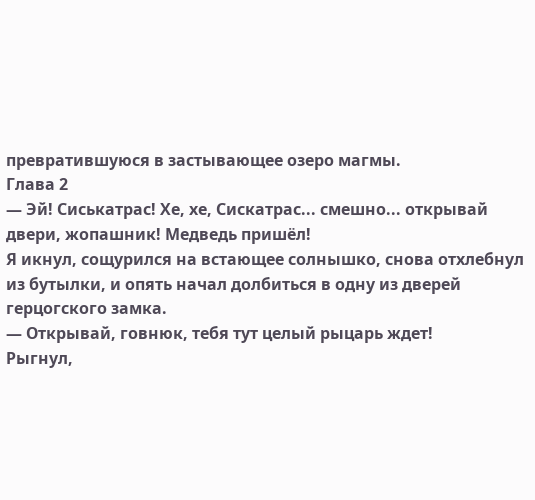превратившуюся в застывающее озеро магмы.
Глава 2
— Эй! Сиськатрас! Хе, хе, Сискатрас... смешно... открывай двери, жопашник! Медведь пришёл!
Я икнул, сощурился на встающее солнышко, снова отхлебнул из бутылки, и опять начал долбиться в одну из дверей герцогского замка.
— Открывай, говнюк, тебя тут целый рыцарь ждет!
Рыгнул,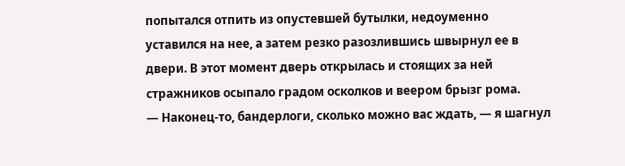попытался отпить из опустевшей бутылки, недоуменно уставился на нее, а затем резко разозлившись швырнул ее в двери. В этот момент дверь открылась и стоящих за ней стражников осыпало градом осколков и веером брызг рома.
— Наконец-то, бандерлоги, сколько можно вас ждать, — я шагнул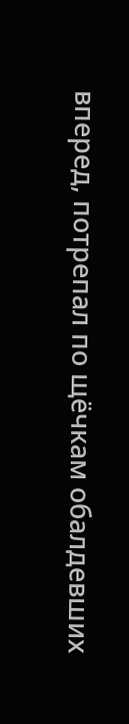вперед, потрепал по щёчкам обалдевших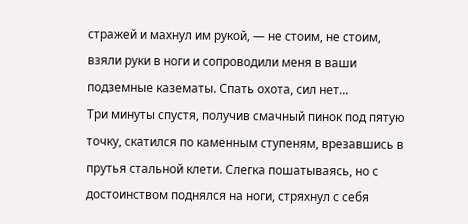стражей и махнул им рукой, — не стоим, не стоим, взяли руки в ноги и сопроводили меня в ваши подземные казематы. Спать охота, сил нет...
Три минуты спустя, получив смачный пинок под пятую точку, скатился по каменным ступеням, врезавшись в прутья стальной клети. Слегка пошатываясь, но с достоинством поднялся на ноги, стряхнул с себя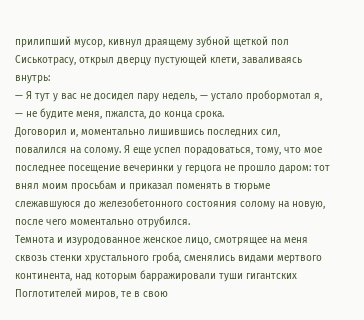прилипший мусор, кивнул драящему зубной щеткой пол Сиськотрасу, открыл дверцу пустующей клети, заваливаясь внутрь:
— Я тут у вас не досидел пару недель, — устало пробормотал я, — не будите меня, пжалста, до конца срока.
Договорил и, моментально лишившись последних сил, повалился на солому. Я еще успел порадоваться, тому, что мое последнее посещение вечеринки у герцога не прошло даром: тот внял моим просьбам и приказал поменять в тюрьме слежавшуюся до железобетонного состояния солому на новую, после чего моментально отрубился.
Темнота и изуродованное женское лицо, смотрящее на меня сквозь стенки хрустального гроба, сменялись видами мертвого континента, над которым барражировали туши гигантских Поглотителей миров, те в свою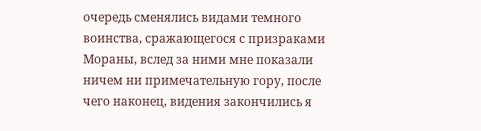очередь сменялись видами темного воинства, сражающегося с призраками Мораны, вслед за ними мне показали ничем ни примечательную гору, после чего наконец, видения закончились я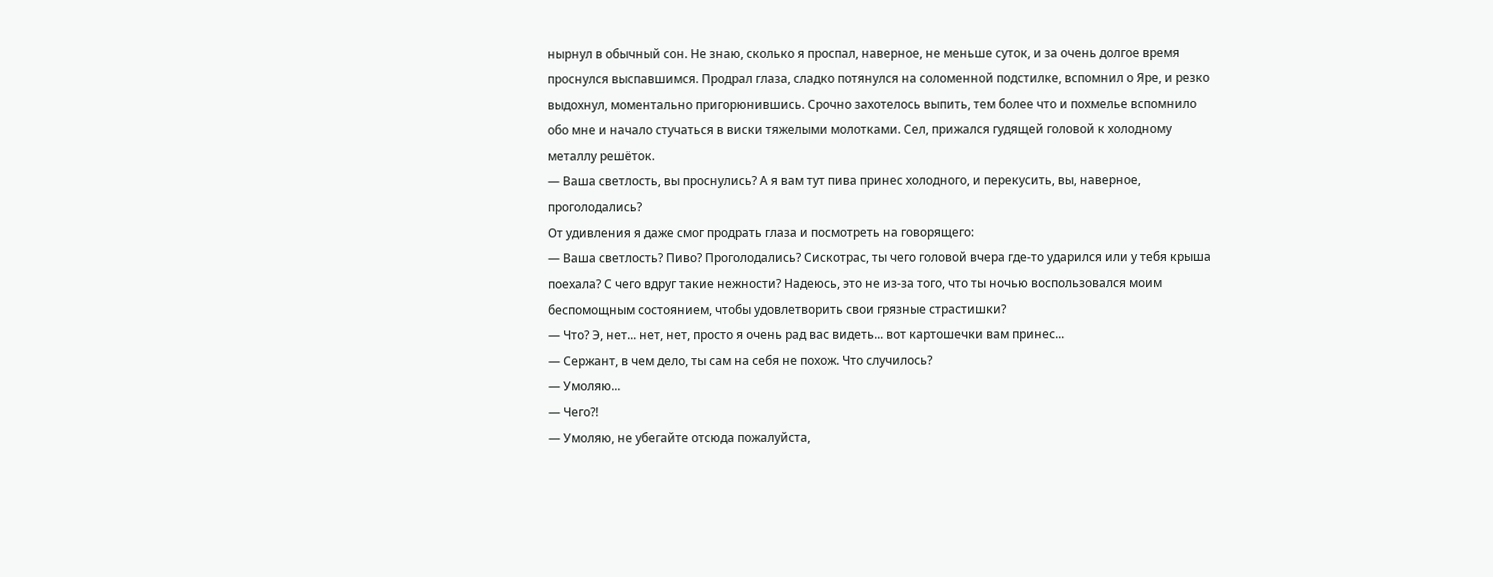нырнул в обычный сон. Не знаю, сколько я проспал, наверное, не меньше суток, и за очень долгое время проснулся выспавшимся. Продрал глаза, сладко потянулся на соломенной подстилке, вспомнил о Яре, и резко выдохнул, моментально пригорюнившись. Срочно захотелось выпить, тем более что и похмелье вспомнило обо мне и начало стучаться в виски тяжелыми молотками. Сел, прижался гудящей головой к холодному металлу решёток.
— Ваша светлость, вы проснулись? А я вам тут пива принес холодного, и перекусить, вы, наверное, проголодались?
От удивления я даже смог продрать глаза и посмотреть на говорящего:
— Ваша светлость? Пиво? Проголодались? Сискотрас, ты чего головой вчера где-то ударился или у тебя крыша поехала? С чего вдруг такие нежности? Надеюсь, это не из-за того, что ты ночью воспользовался моим беспомощным состоянием, чтобы удовлетворить свои грязные страстишки?
— Что? Э, нет... нет, нет, просто я очень рад вас видеть... вот картошечки вам принес...
— Сержант, в чем дело, ты сам на себя не похож. Что случилось?
— Умоляю...
— Чего?!
— Умоляю, не убегайте отсюда пожалуйста,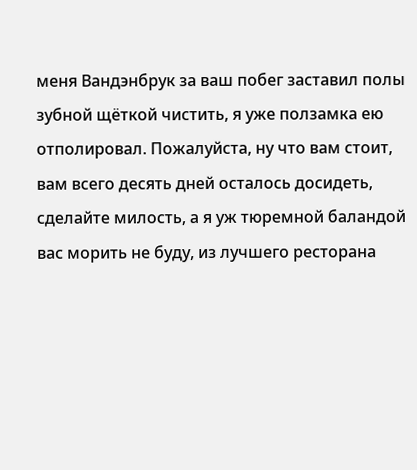меня Вандэнбрук за ваш побег заставил полы зубной щёткой чистить, я уже ползамка ею отполировал. Пожалуйста, ну что вам стоит, вам всего десять дней осталось досидеть, сделайте милость, а я уж тюремной баландой вас морить не буду, из лучшего ресторана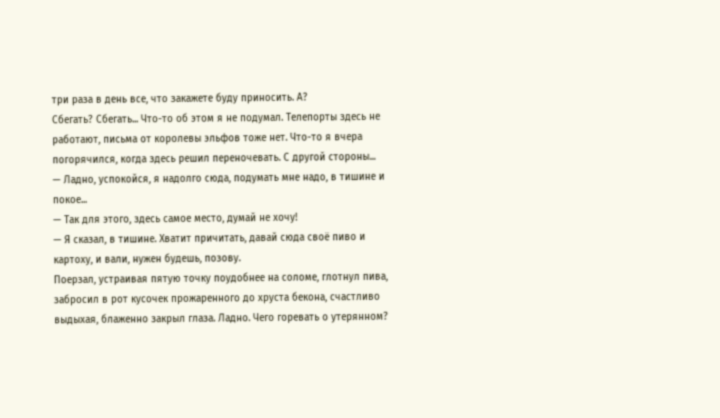три раза в день все, что закажете буду приносить. А?
Сбегать? Сбегать... Что-то об этом я не подумал. Телепорты здесь не работают, письма от королевы эльфов тоже нет. Что-то я вчера погорячился, когда здесь решил переночевать. С другой стороны...
— Ладно, успокойся, я надолго сюда, подумать мне надо, в тишине и покое...
— Так для этого, здесь самое место, думай не хочу!
— Я сказал, в тишине. Хватит причитать, давай сюда своё пиво и картоху, и вали, нужен будешь, позову.
Поерзал, устраивая пятую точку поудобнее на соломе, глотнул пива, забросил в рот кусочек прожаренного до хруста бекона, счастливо выдыхая, блаженно закрыл глаза. Ладно. Чего горевать о утерянном?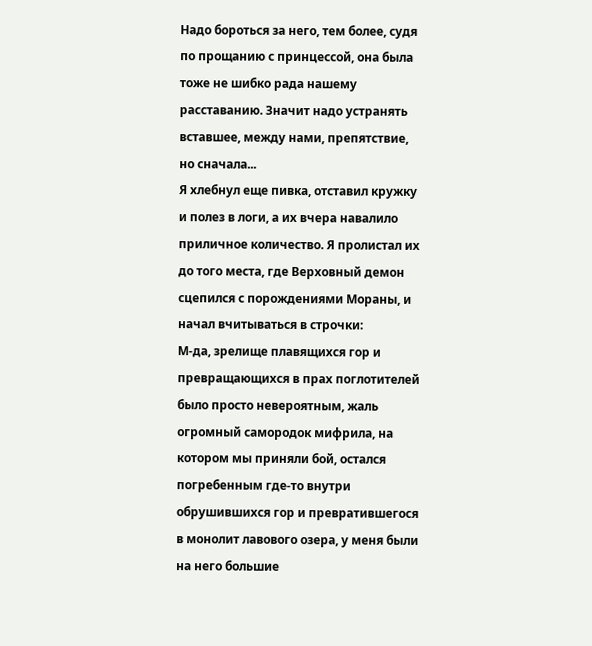Надо бороться за него, тем более, судя по прощанию с принцессой, она была тоже не шибко рада нашему расставанию. Значит надо устранять вставшее, между нами, препятствие, но сначала...
Я хлебнул еще пивка, отставил кружку и полез в логи, а их вчера навалило приличное количество. Я пролистал их до того места, где Верховный демон сцепился с порождениями Мораны, и начал вчитываться в строчки:
М-да, зрелище плавящихся гор и превращающихся в прах поглотителей было просто невероятным, жаль огромный самородок мифрила, на котором мы приняли бой, остался погребенным где-то внутри обрушившихся гор и превратившегося в монолит лавового озера, у меня были на него большие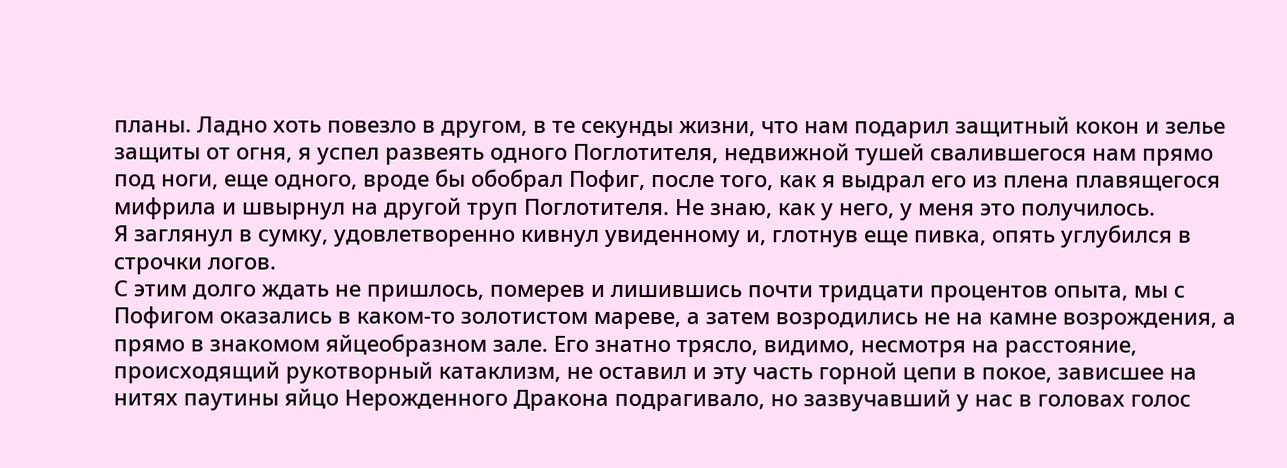планы. Ладно хоть повезло в другом, в те секунды жизни, что нам подарил защитный кокон и зелье защиты от огня, я успел развеять одного Поглотителя, недвижной тушей свалившегося нам прямо под ноги, еще одного, вроде бы обобрал Пофиг, после того, как я выдрал его из плена плавящегося мифрила и швырнул на другой труп Поглотителя. Не знаю, как у него, у меня это получилось.
Я заглянул в сумку, удовлетворенно кивнул увиденному и, глотнув еще пивка, опять углубился в строчки логов.
С этим долго ждать не пришлось, померев и лишившись почти тридцати процентов опыта, мы с Пофигом оказались в каком-то золотистом мареве, а затем возродились не на камне возрождения, а прямо в знакомом яйцеобразном зале. Его знатно трясло, видимо, несмотря на расстояние, происходящий рукотворный катаклизм, не оставил и эту часть горной цепи в покое, зависшее на нитях паутины яйцо Нерожденного Дракона подрагивало, но зазвучавший у нас в головах голос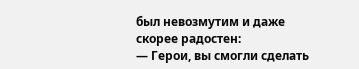был невозмутим и даже скорее радостен:
— Герои, вы смогли сделать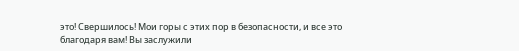это! Свершилось! Мои горы с этих пор в безопасности, и все это благодаря вам! Вы заслужили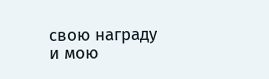свою награду и мою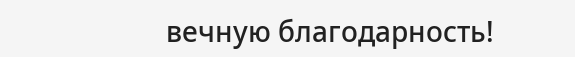вечную благодарность!